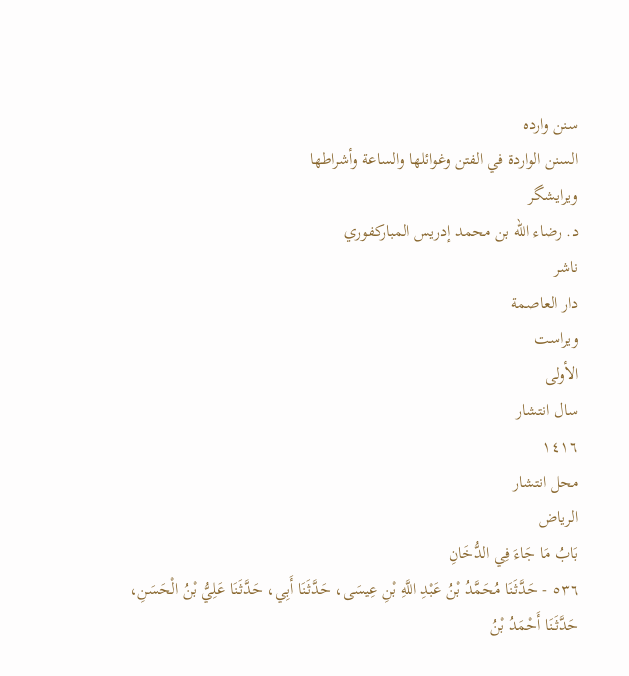سنن وارده
السنن الواردة في الفتن وغوائلها والساعة وأشراطها
ویرایشگر
د. رضاء الله بن محمد إدريس المباركفوري
ناشر
دار العاصمة
ویراست
الأولى
سال انتشار
١٤١٦
محل انتشار
الرياض
بَابُ مَا جَاءَ فِي الدُّخَانِ
٥٣٦ - حَدَّثَنَا مُحَمَّدُ بْنُ عَبْدِ اللَّهِ بْنِ عِيسَى، حَدَّثَنَا أَبِي، حَدَّثَنَا عَلِيُّ بْنُ الْحَسَنِ، حَدَّثَنَا أَحْمَدُ بْنُ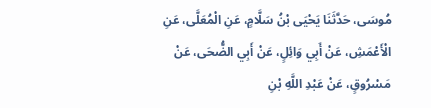مُوسَى، حَدَّثَنَا يَحْيَى بْنُ سَلَّامٍ، عَنِ الْمُعَلَّى، عَنِ الْأَعْمَشِ، عَنْ أَبِي وَائِلٍ، عَنْ أَبِي الضُّحَى، عَنْ مَسْرُوقٍ، عَنْ عَبْدِ اللَّهِ بْنِ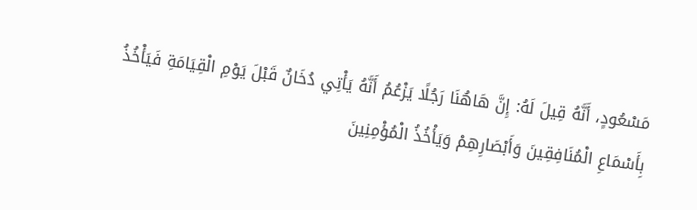مَسْعُودٍ، أَنَّهُ قِيلَ لَهُ: إِنَّ هَاهُنَا رَجُلًا يَزْعُمُ أَنَّهُ يَأْتِي دُخَانٌ قَبْلَ يَوْمِ الْقِيَامَةِ فَيَأْخُذُ بِأَسْمَاعِ الْمُنَافِقِينَ وَأَبْصَارِهِمْ وَيَأْخُذُ الْمُؤْمِنِينَ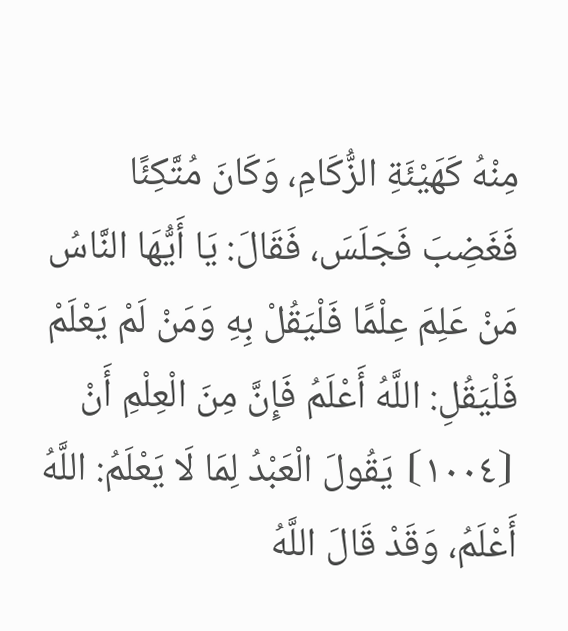مِنْهُ كَهَيْئَةِ الزُّكَامِ، وَكَانَ مُتَّكِئًا فَغَضِبَ فَجَلَسَ، فَقَالَ: يَا أَيُّهَا النَّاسُ مَنْ عَلِمَ عِلْمًا فَلْيَقُلْ بِهِ وَمَنْ لَمْ يَعْلَمْ فَلْيَقُلِ: اللَّهُ أَعْلَمُ فَإِنَّ مِنَ الْعِلْمِ أَنْ ⦗١٠٠٤⦘ يَقُولَ الْعَبْدُ لِمَا لَا يَعْلَمُ: اللَّهُ أَعْلَمُ، وَقَدْ قَالَ اللَّهُ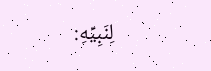لِنَبِيِّهِ: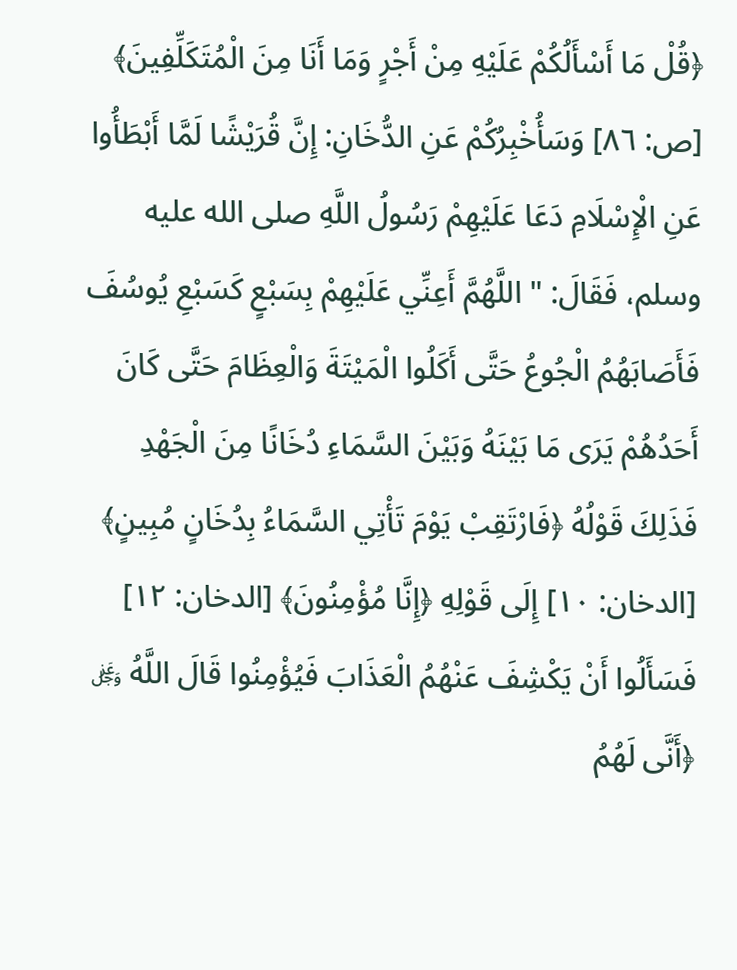﴿قُلْ مَا أَسْأَلُكُمْ عَلَيْهِ مِنْ أَجْرٍ وَمَا أَنَا مِنَ الْمُتَكَلِّفِينَ﴾ [ص: ٨٦] وَسَأُخْبِرُكُمْ عَنِ الدُّخَانِ: إِنَّ قُرَيْشًا لَمَّا أَبْطَأُوا عَنِ الْإِسْلَامِ دَعَا عَلَيْهِمْ رَسُولُ اللَّهِ صلى الله عليه وسلم، فَقَالَ: " اللَّهُمَّ أَعِنِّي عَلَيْهِمْ بِسَبْعٍ كَسَبْعِ يُوسُفَ فَأَصَابَهُمُ الْجُوعُ حَتَّى أَكَلُوا الْمَيْتَةَ وَالْعِظَامَ حَتَّى كَانَ أَحَدُهُمْ يَرَى مَا بَيْنَهُ وَبَيْنَ السَّمَاءِ دُخَانًا مِنَ الْجَهْدِ فَذَلِكَ قَوْلُهُ ﴿فَارْتَقِبْ يَوْمَ تَأْتِي السَّمَاءُ بِدُخَانٍ مُبِينٍ﴾ [الدخان: ١٠] إِلَى قَوْلِهِ ﴿إِنَّا مُؤْمِنُونَ﴾ [الدخان: ١٢] فَسَأَلُوا أَنْ يَكْشِفَ عَنْهُمُ الْعَذَابَ فَيُؤْمِنُوا قَالَ اللَّهُ ﷿ ﴿أَنَّى لَهُمُ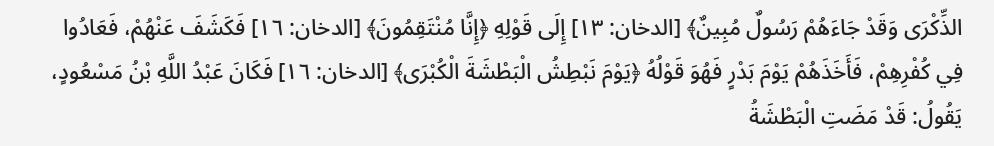الذِّكْرَى وَقَدْ جَاءَهُمْ رَسُولٌ مُبِينٌ﴾ [الدخان: ١٣] إِلَى قَوْلِهِ ﴿إِنَّا مُنْتَقِمُونَ﴾ [الدخان: ١٦] فَكَشَفَ عَنْهُمْ، فَعَادُوا فِي كُفْرِهِمْ، فَأَخَذَهُمْ يَوْمَ بَدْرٍ فَهُوَ قَوْلُهُ ﴿يَوْمَ نَبْطِشُ الْبَطْشَةَ الْكُبْرَى﴾ [الدخان: ١٦] فَكَانَ عَبْدُ اللَّهِ بْنُ مَسْعُودٍ، يَقُولُ: قَدْ مَضَتِ الْبَطْشَةُ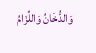وَالدُّخَانُ وَاللِّزَامُ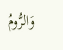وَالرُّومُ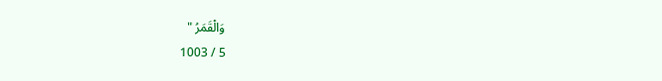وَالْقَمَرُ "
5 / 1003